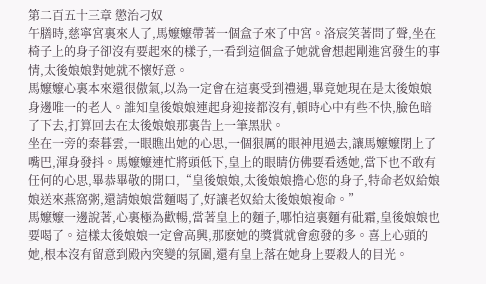第二百五十三章 懲治刁奴
午膳時,慈寧宮裏來人了,馬嬤嬤帶著一個盒子來了中宮。洛宸笑著問了聲,坐在椅子上的身子卻沒有要起來的樣子,一看到這個盒子她就會想起剛進宮發生的事情,太後娘娘對她就不懷好意。
馬嬤嬤心裏本來還很傲氣,以為一定會在這裏受到禮遇,畢竟她現在是太後娘娘身邊唯一的老人。誰知皇後娘娘連起身迎接都沒有,頓時心中有些不快,臉色暗了下去,打算回去在太後娘娘那裏告上一筆黑狀。
坐在一旁的秦暮雲,一眼瞧出她的心思,一個狠厲的眼神甩過去,讓馬嬤嬤閉上了嘴巴,渾身發抖。馬嬤嬤連忙將頭低下,皇上的眼睛仿佛要看透她,當下也不敢有任何的心思,畢恭畢敬的開口,“皇後娘娘,太後娘娘擔心您的身子,特命老奴給娘娘送來燕窩粥,還請娘娘當麵喝了,好讓老奴給太後娘娘複命。”
馬嬤嬤一邊說著,心裏極為歡暢,當著皇上的麵子,哪怕這裏麵有砒霜,皇後娘娘也要喝了。這樣太後娘娘一定會高興,那麽她的獎賞就會愈發的多。喜上心頭的她,根本沒有留意到殿內突變的氛圍,還有皇上落在她身上要殺人的目光。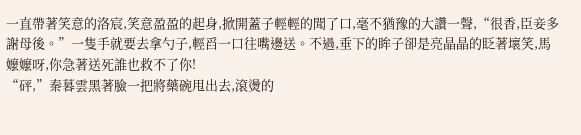一直帶著笑意的洛宸,笑意盈盈的起身,掀開蓋子輕輕的聞了口,毫不猶豫的大讚一聲,“很香,臣妾多謝母後。”一隻手就要去拿勺子,輕舀一口往嘴邊送。不過,垂下的眸子卻是亮晶晶的眨著壞笑,馬嬤嬤呀,你急著送死誰也救不了你!
“砰,”秦暮雲黑著臉一把將藥碗甩出去,滾燙的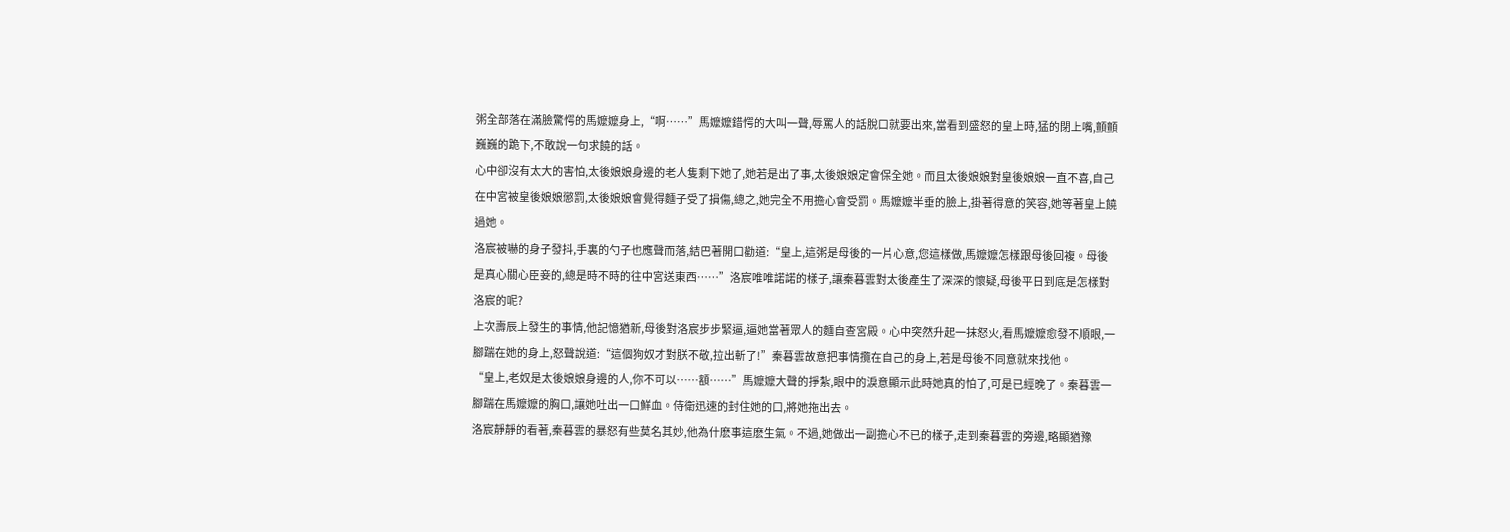粥全部落在滿臉驚愕的馬嬤嬤身上,“啊……”馬嬤嬤錯愕的大叫一聲,辱罵人的話脫口就要出來,當看到盛怒的皇上時,猛的閉上嘴,顫顫巍巍的跪下,不敢說一句求饒的話。
心中卻沒有太大的害怕,太後娘娘身邊的老人隻剩下她了,她若是出了事,太後娘娘定會保全她。而且太後娘娘對皇後娘娘一直不喜,自己在中宮被皇後娘娘懲罰,太後娘娘會覺得麵子受了損傷,總之,她完全不用擔心會受罰。馬嬤嬤半垂的臉上,掛著得意的笑容,她等著皇上饒過她。
洛宸被嚇的身子發抖,手裏的勺子也應聲而落,結巴著開口勸道:“皇上,這粥是母後的一片心意,您這樣做,馬嬤嬤怎樣跟母後回複。母後是真心關心臣妾的,總是時不時的往中宮送東西……”洛宸唯唯諾諾的樣子,讓秦暮雲對太後產生了深深的懷疑,母後平日到底是怎樣對洛宸的呢?
上次壽辰上發生的事情,他記憶猶新,母後對洛宸步步緊逼,逼她當著眾人的麵自查宮殿。心中突然升起一抹怒火,看馬嬤嬤愈發不順眼,一腳踹在她的身上,怒聲說道:“這個狗奴才對朕不敬,拉出斬了!”秦暮雲故意把事情攬在自己的身上,若是母後不同意就來找他。
“皇上,老奴是太後娘娘身邊的人,你不可以……額……”馬嬤嬤大聲的掙紮,眼中的淚意顯示此時她真的怕了,可是已經晚了。秦暮雲一腳踹在馬嬤嬤的胸口,讓她吐出一口鮮血。侍衛迅速的封住她的口,將她拖出去。
洛宸靜靜的看著,秦暮雲的暴怒有些莫名其妙,他為什麽事這麽生氣。不過,她做出一副擔心不已的樣子,走到秦暮雲的旁邊,略顯猶豫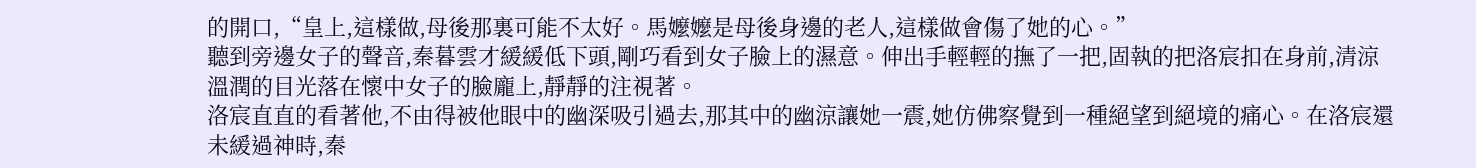的開口,“皇上,這樣做,母後那裏可能不太好。馬嬤嬤是母後身邊的老人,這樣做會傷了她的心。”
聽到旁邊女子的聲音,秦暮雲才緩緩低下頭,剛巧看到女子臉上的濕意。伸出手輕輕的撫了一把,固執的把洛宸扣在身前,清涼溫潤的目光落在懷中女子的臉龐上,靜靜的注視著。
洛宸直直的看著他,不由得被他眼中的幽深吸引過去,那其中的幽涼讓她一震,她仿佛察覺到一種絕望到絕境的痛心。在洛宸還未緩過神時,秦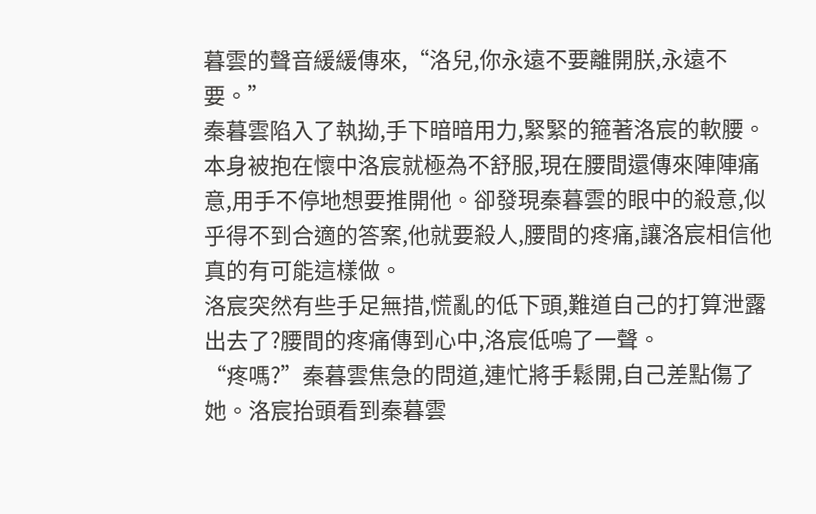暮雲的聲音緩緩傳來,“洛兒,你永遠不要離開朕,永遠不要。”
秦暮雲陷入了執拗,手下暗暗用力,緊緊的箍著洛宸的軟腰。本身被抱在懷中洛宸就極為不舒服,現在腰間還傳來陣陣痛意,用手不停地想要推開他。卻發現秦暮雲的眼中的殺意,似乎得不到合適的答案,他就要殺人,腰間的疼痛,讓洛宸相信他真的有可能這樣做。
洛宸突然有些手足無措,慌亂的低下頭,難道自己的打算泄露出去了?腰間的疼痛傳到心中,洛宸低嗚了一聲。
“疼嗎?”秦暮雲焦急的問道,連忙將手鬆開,自己差點傷了她。洛宸抬頭看到秦暮雲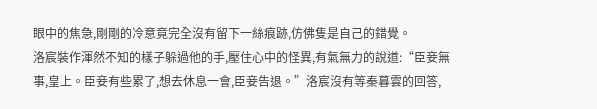眼中的焦急,剛剛的冷意竟完全沒有留下一絲痕跡,仿佛隻是自己的錯覺。
洛宸裝作渾然不知的樣子躲過他的手,壓住心中的怪異,有氣無力的說道:“臣妾無事,皇上。臣妾有些累了,想去休息一會,臣妾告退。”洛宸沒有等秦暮雲的回答,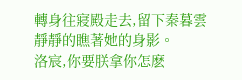轉身往寢殿走去,留下秦暮雲靜靜的瞧著她的身影。
洛宸,你要朕拿你怎麽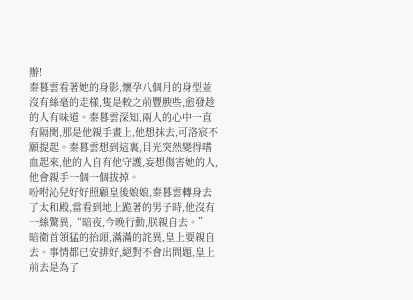辦!
秦暮雲看著她的身影,懷孕八個月的身型並沒有絲毫的走樣,隻是較之前豐腴些,愈發趁的人有味道。秦暮雲深知,兩人的心中一直有隔閡,那是他親手畫上,他想抹去,可洛宸不願提起。秦暮雲想到這裏,目光突然變得嗜血起來,他的人自有他守護,妄想傷害她的人,他會親手一個一個拔掉。
吩咐沁兒好好照顧皇後娘娘,秦暮雲轉身去了太和殿,當看到地上跪著的男子時,他沒有一絲驚異,“暗夜,今晚行動,朕親自去。”
暗衛首領猛的抬頭,滿滿的詫異,皇上要親自去。事情都已安排好,絕對不會出問題,皇上前去是為了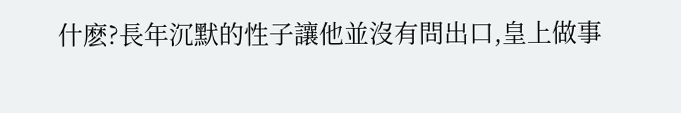什麽?長年沉默的性子讓他並沒有問出口,皇上做事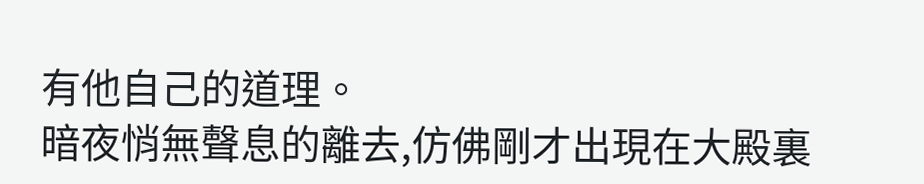有他自己的道理。
暗夜悄無聲息的離去,仿佛剛才出現在大殿裏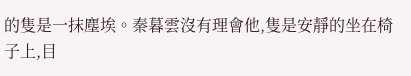的隻是一抹塵埃。秦暮雲沒有理會他,隻是安靜的坐在椅子上,目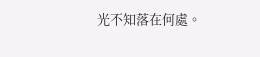光不知落在何處。